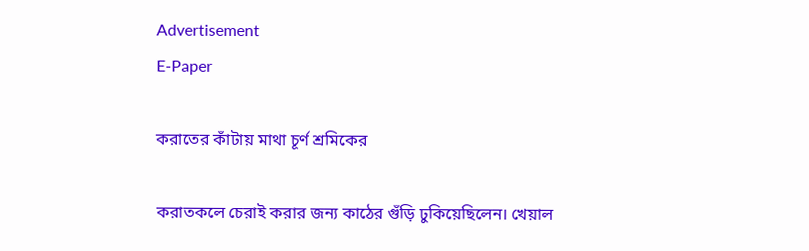Advertisement
E-Paper

করাতের কাঁটায় মাথা চূর্ণ শ্রমিকের

করাতকলে চেরাই করার জন্য কাঠের গুঁড়ি ঢুকিয়েছিলেন। খেয়াল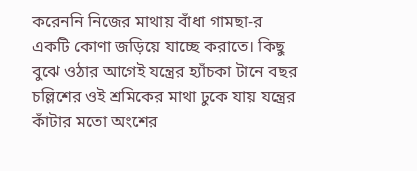করেননি নিজের মাথায় বাঁধা গামছা-র একটি কোণা জড়িয়ে যাচ্ছে করাতে। কিছু বুঝে ওঠার আগেই যন্ত্রের হ্যাঁচকা টানে বছর চল্লিশের ওই শ্রমিকের মাথা ঢুকে যায় যন্ত্রের কাঁটার মতো অংশের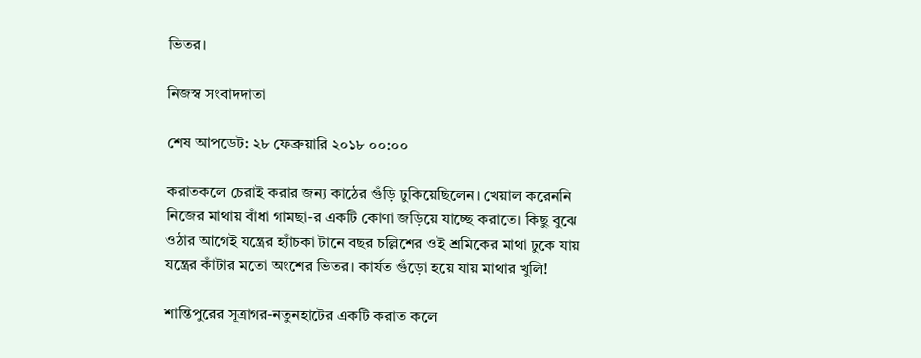ভিতর।

নিজস্ব সংবাদদাতা

শেষ আপডেট: ২৮ ফেব্রুয়ারি ২০১৮ ০০:০০

করাতকলে চেরাই করার জন্য কাঠের গুঁড়ি ঢুকিয়েছিলেন। খেয়াল করেননি নিজের মাথায় বাঁধা গামছা-র একটি কোণা জড়িয়ে যাচ্ছে করাতে। কিছু বুঝে ওঠার আগেই যন্ত্রের হ্যাঁচকা টানে বছর চল্লিশের ওই শ্রমিকের মাথা ঢুকে যায় যন্ত্রের কাঁটার মতো অংশের ভিতর। কার্যত গুঁড়ো হয়ে যায় মাথার খুলি!

শান্তিপুরের সূত্রাগর-নতুনহাটের একটি করাত কলে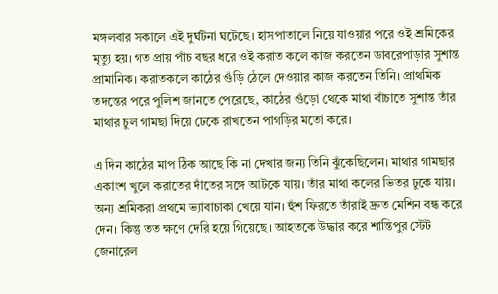মঙ্গলবার সকালে এই দুর্ঘটনা ঘটেছে। হাসপাতালে নিয়ে যাওয়ার পরে ওই শ্রমিকের মৃত্যু হয়। গত প্রায় পাঁচ বছর ধরে ওই করাত কলে কাজ করতেন ডাবরেপাড়ার সুশান্ত প্রামানিক। করাতকলে কাঠের গুঁড়ি ঠেলে দেওয়ার কাজ করতেন তিনি। প্রাথমিক তদন্তের পরে পুলিশ জানতে পেরেছে, কাঠের গুঁড়ো থেকে মাথা বাঁচাতে সুশান্ত তাঁর মাথার চুল গামছা দিয়ে ঢেকে রাখতেন পাগড়ির মতো করে।

এ দিন কাঠের মাপ ঠিক আছে কি না দেখার জন্য তিনি ঝুঁকেছিলেন। মাথার গামছার একাংশ খুলে করাতের দাঁতের সঙ্গে আটকে যায়। তাঁর মাথা কলের ভিতর ঢুকে যায়। অন্য শ্রমিকরা প্রথমে ভ্যাবাচাকা খেয়ে যান। হুঁশ ফিরতে তাঁরাই দ্রুত মেশিন বন্ধ করে দেন। কিন্তু তত ক্ষণে দেরি হয়ে গিয়েছে। আহতকে উদ্ধার করে শান্তিপুর স্টেট জেনারেল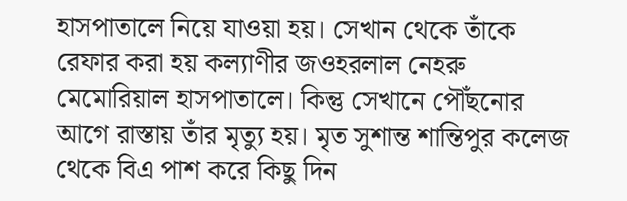হাসপাতালে নিয়ে যাওয়া হয়। সেখান থেকে তাঁকে রেফার করা হয় কল্যাণীর জওহরলাল নেহরু মেমোরিয়াল হাসপাতালে। কিন্তু সেখানে পৌঁছনোর আগে রাস্তায় তাঁর মৃত্যু হয়। মৃত সুশান্ত শান্তিপুর কলেজ থেকে বিএ পাশ করে কিছু দিন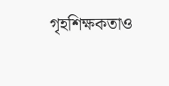গৃহশিক্ষকতাও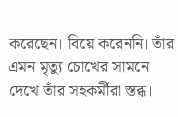করেছেন। বিয়ে করেননি। তাঁর এমন মৃত্যু চোখের সামনে দেখে তাঁর সহকর্মীরা স্তব্ধ।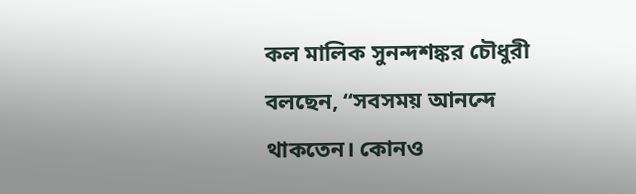কল মালিক সুনন্দশঙ্কর চৌধুরী বলছেন, “সবসময় আনন্দে থাকতেন। কোনও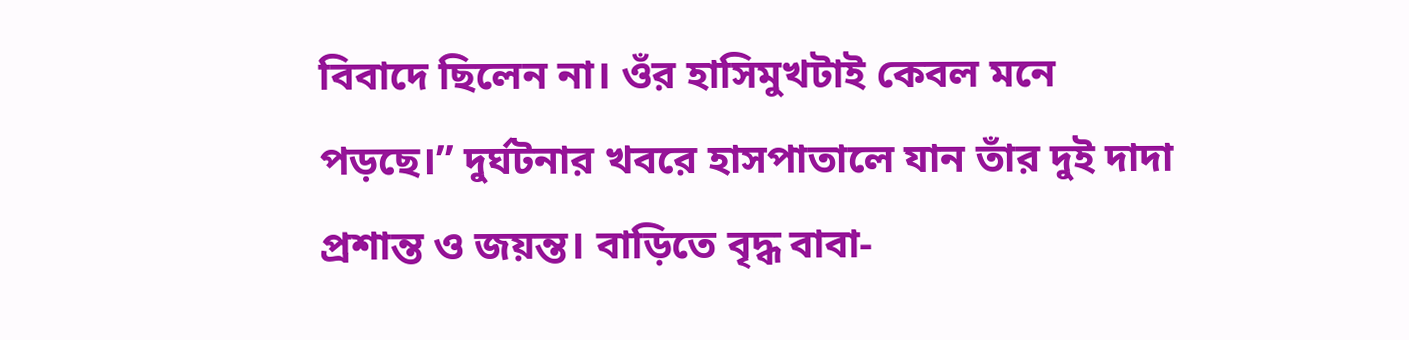বিবাদে ছিলেন না। ওঁর হাসিমুখটাই কেবল মনে পড়ছে।’’ দুর্ঘটনার খবরে হাসপাতালে যান তাঁর দুই দাদা প্রশান্ত ও জয়ন্ত। বাড়িতে বৃদ্ধ বাবা-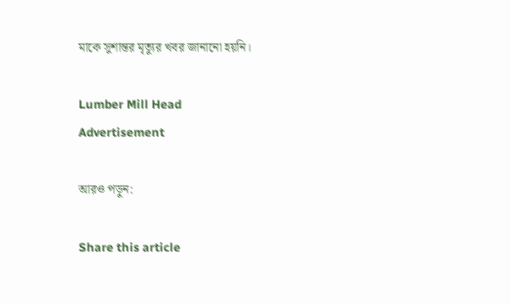মাকে সুশান্তর মৃত্যুর খবর জানানো হয়নি।

Lumber Mill Head
Advertisement

আরও পড়ুন:

Share this article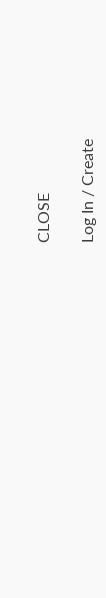CLOSE

Log In / Create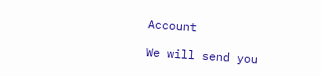Account

We will send you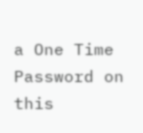a One Time Password on this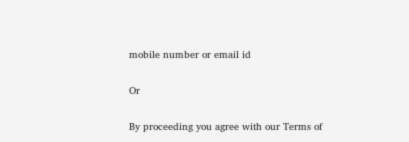mobile number or email id

Or

By proceeding you agree with our Terms of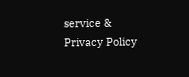service & Privacy Policy